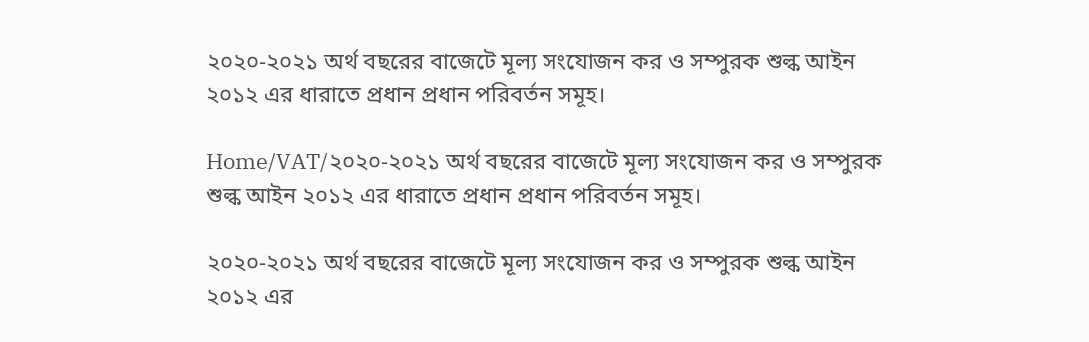২০২০-২০২১ অর্থ বছরের বাজেটে মূল্য সংযোজন কর ও সম্পুরক শুল্ক আইন ২০১২ এর ধারাতে প্রধান প্রধান পরিবর্তন সমূহ।

Home/VAT/২০২০-২০২১ অর্থ বছরের বাজেটে মূল্য সংযোজন কর ও সম্পুরক শুল্ক আইন ২০১২ এর ধারাতে প্রধান প্রধান পরিবর্তন সমূহ।

২০২০-২০২১ অর্থ বছরের বাজেটে মূল্য সংযোজন কর ও সম্পুরক শুল্ক আইন ২০১২ এর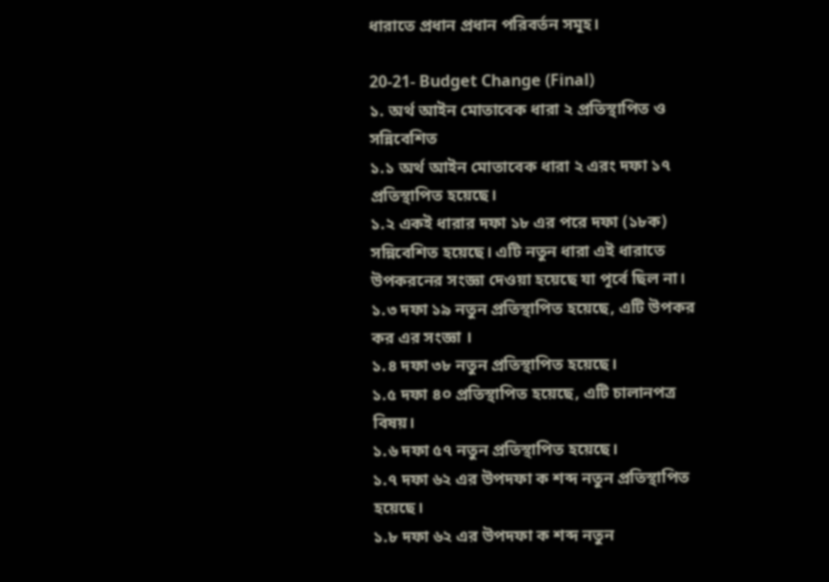ধারাতে প্রধান প্রধান পরিবর্তন সমূহ।

20-21- Budget Change (Final)
১. অর্থ আইন মোতাবেক ধারা ২ প্রতিস্থাপিত ও সন্নিবেশিত
১.১ অর্থ আইন মোতাবেক ধারা ২ এরং দফা ১৭ প্রতিস্থাপিত হয়েছে।
১.২ একই ধারার দফা ১৮ এর পরে দফা (১৮ক) সন্নিবেশিত হয়েছে। এটি নতুন ধারা এই ধারাতে উপকরনের সংজ্ঞা দেওয়া হয়েছে যা পূর্বে ছিল না।
১.৩ দফা ১৯ নতুন প্রতিস্থাপিত হয়েছে, এটি উপকর কর এর সংজ্ঞা ।
১.৪ দফা ৩৮ নতুন প্রতিস্থাপিত হয়েছে।
১.৫ দফা ৪০ প্রতিস্থাপিত হয়েছে, এটি চালানপত্র বিষয়।
১.৬ দফা ৫৭ নতুন প্রতিস্থাপিত হয়েছে।
১.৭ দফা ৬২ এর উপদফা ক শব্দ নতুন প্রতিস্থাপিত হয়েছে।
১.৮ দফা ৬২ এর উপদফা ক শব্দ নতুন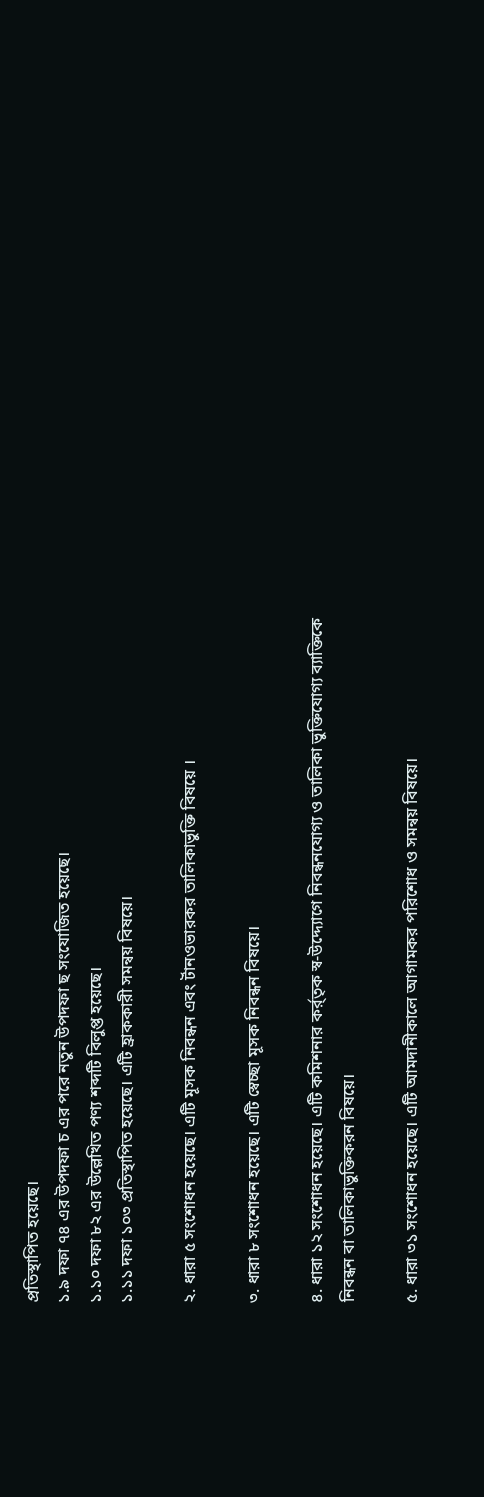প্রতিস্থাপিত হয়েছে।
১.৯ দফা ৭৪ এর উপদফা চ এর পরে নতুন উপদফা ছ সংযোজিত হয়েছে।
১.১০ দফা ৮২ এর উল্লেখিত পণ্য শব্দটি বিলুপ্ত হয়েছে।
১.১১ দফা ১০৩ প্রতিস্থাপিত হয়েছে। এটি হ্রাককারী সমন্বয় বিষয়ে।

২. ধারা ৫ সংশোধন হয়েছে। এটি মূসক নিবন্ধন এবং র্টানওভারকর তালিকাভুক্তি বিষয়ে ।

৩. ধারা ৮ সংশোধন হয়েছে। এটি স্বেচ্ছা মূসক নিবন্ধন বিষয়ে।

৪. ধারা ১২ সংশোধন হয়েছে। এটি কমিশনার কর্র্তৃক স্ব-উদ্দ্যোগে নিবন্ধনযোগ্য ও তালিকা ভুক্তিযোগ্য ব্যাক্তিকে নিবন্ধন বা তালিকাভুক্তিকরন বিষয়ে।

৫. ধারা ৩১ সংশোধন হয়েছে। এটি আমদানীকালে আগামকর পরিশোধ ও সমন্বয় বিষয়ে।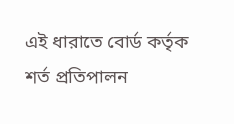এই ধারাতে বোর্ড কর্তৃক শর্ত প্রতিপালন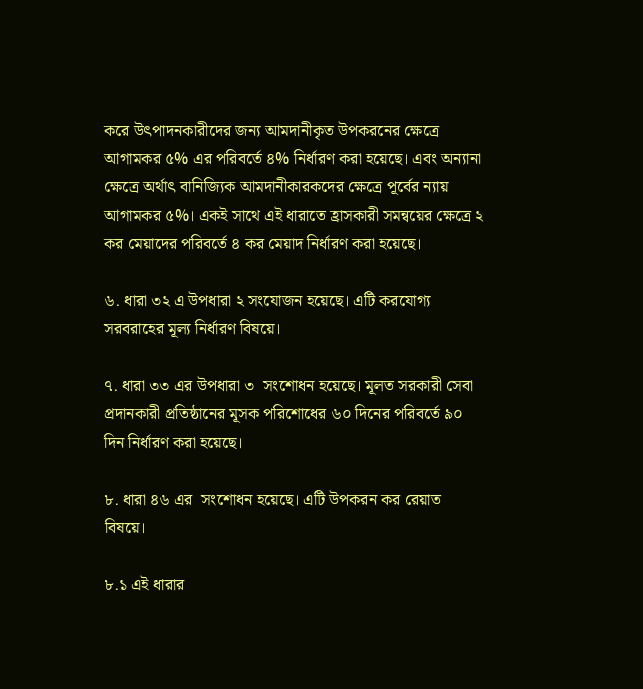করে উৎপাদনকারীদের জন্য আমদানীকৃত উপকরনের ক্ষেত্রে আগামকর ৫% এর পরিবর্তে ৪% নির্ধারণ করা হয়েছে। এবং অন্যানা ক্ষেত্রে অর্থাৎ বানিজ্যিক আমদানীকারকদের ক্ষেত্রে পূর্বের ন্যায় আগামকর ৫%। একই সাথে এই ধারাতে হ্রাসকারী সমন্বয়ের ক্ষেত্রে ২ কর মেয়াদের পরিবর্তে ৪ কর মেয়াদ নির্ধারণ করা হয়েছে।

৬. ধারা ৩২ এ উপধারা ২ সংযোজন হয়েছে। এটি করযোগ্য সরবরাহের মূল্য নির্ধারণ বিষয়ে।

৭. ধারা ৩৩ এর উপধারা ৩  সংশোধন হয়েছে। মূলত সরকারী সেবা প্রদানকারী প্রতিষ্ঠানের মূসক পরিশোধের ৬০ দিনের পরিবর্তে ৯০ দিন নির্ধারণ করা হয়েছে।

৮. ধারা ৪৬ এর  সংশোধন হয়েছে। এটি উপকরন কর রেয়াত বিষয়ে।

৮.১ এই ধারার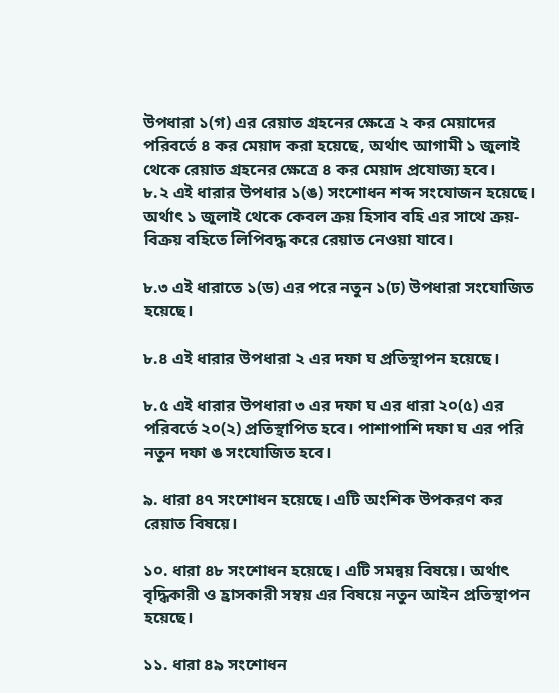উপধারা ১(গ) এর রেয়াত গ্রহনের ক্ষেত্রে ২ কর মেয়াদের পরিবর্তে ৪ কর মেয়াদ করা হয়েছে, অর্থাৎ আগামী ১ জুলাই থেকে রেয়াত গ্রহনের ক্ষেত্রে ৪ কর মেয়াদ প্রযোজ্য হবে।
৮.২ এই ধারার উপধার ১(ঙ) সংশোধন শব্দ সংযোজন হয়েছে। অর্থাৎ ১ জুলাই থেকে কেবল ক্রয় হিসাব বহি এর সাথে ক্রয়-বিক্রয় বহিতে লিপিবদ্ধ করে রেয়াত নেওয়া যাবে।

৮.৩ এই ধারাতে ১(ড) এর পরে নতুন ১(ঢ) উপধারা সংযোজিত হয়েছে।

৮.৪ এই ধারার উপধারা ২ এর দফা ঘ প্রতিস্থাপন হয়েছে।

৮.৫ এই ধারার উপধারা ৩ এর দফা ঘ এর ধারা ২০(৫) এর পরিবর্তে ২০(২) প্রতিস্থাপিত হবে। পাশাপাশি দফা ঘ এর পরি নতুন দফা ঙ সংযোজিত হবে।

৯. ধারা ৪৭ সংশোধন হয়েছে। এটি অংশিক উপকরণ কর রেয়াত বিষয়ে।

১০. ধারা ৪৮ সংশোধন হয়েছে। এটি সমন্বয় বিষয়ে। অর্থাৎ বৃদ্ধিকারী ও হ্রাসকারী সম্বয় এর বিষয়ে নতুন আইন প্রতিস্থাপন হয়েছে।

১১. ধারা ৪৯ সংশোধন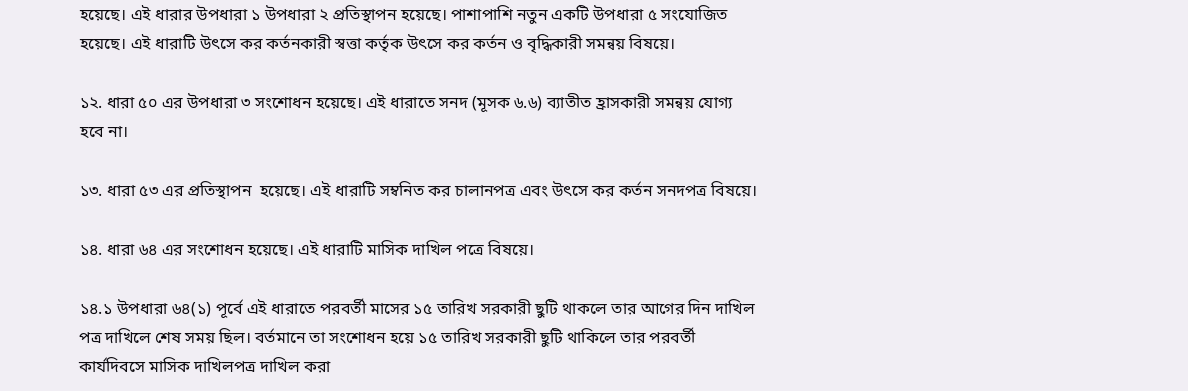হয়েছে। এই ধারার উপধারা ১ উপধারা ২ প্রতিস্থাপন হয়েছে। পাশাপাশি নতুন একটি উপধারা ৫ সংযোজিত হয়েছে। এই ধারাটি উৎসে কর কর্তনকারী স্বত্তা কর্তৃক উৎসে কর কর্তন ও বৃদ্ধিকারী সমন্বয় বিষয়ে।

১২. ধারা ৫০ এর উপধারা ৩ সংশোধন হয়েছে। এই ধারাতে সনদ (মূসক ৬.৬) ব্যাতীত হ্রাসকারী সমন্বয় যোগ্য হবে না।

১৩. ধারা ৫৩ এর প্রতিস্থাপন  হয়েছে। এই ধারাটি সম্বনিত কর চালানপত্র এবং উৎসে কর কর্তন সনদপত্র বিষয়ে।

১৪. ধারা ৬৪ এর সংশোধন হয়েছে। এই ধারাটি মাসিক দাখিল পত্রে বিষয়ে।

১৪.১ উপধারা ৬৪(১) পূর্বে এই ধারাতে পরবর্তী মাসের ১৫ তারিখ সরকারী ছুটি থাকলে তার আগের দিন দাখিল পত্র দাখিলে শেষ সময় ছিল। বর্তমানে তা সংশোধন হয়ে ১৫ তারিখ সরকারী ছুটি থাকিলে তার পরবর্তী কার্যদিবসে মাসিক দাখিলপত্র দাখিল করা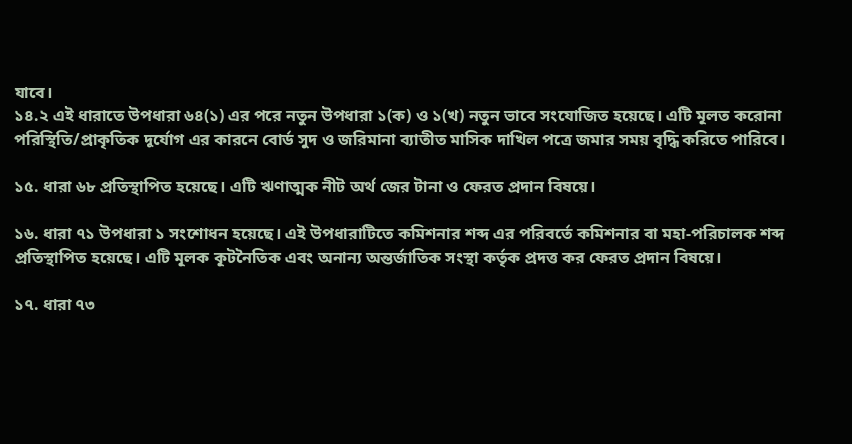যাবে।
১৪.২ এই ধারাতে উপধারা ৬৪(১) এর পরে নতুন উপধারা ১(ক) ও ১(খ) নতুন ভাবে সংযোজিত হয়েছে। এটি মূলত করোনা পরিস্থিতি/প্রাকৃতিক দূর্যোগ এর কারনে বোর্ড সুদ ও জরিমানা ব্যাতীত মাসিক দাখিল পত্রে জমার সময় বৃদ্ধি করিতে পারিবে।

১৫. ধারা ৬৮ প্রতিস্থাপিত হয়েছে। এটি ঋণাত্মক নীট অর্থ জের টানা ও ফেরত প্রদান বিষয়ে।

১৬. ধারা ৭১ উপধারা ১ সংশোধন হয়েছে। এই উপধারাটিতে কমিশনার শব্দ এর পরিবর্তে কমিশনার বা মহা-পরিচালক শব্দ প্রতিস্থাপিত হয়েছে। এটি মূলক কূটনৈতিক এবং অনান্য অন্তর্জাতিক সংস্থা কর্তৃক প্রদত্ত কর ফেরত প্রদান বিষয়ে।

১৭. ধারা ৭৩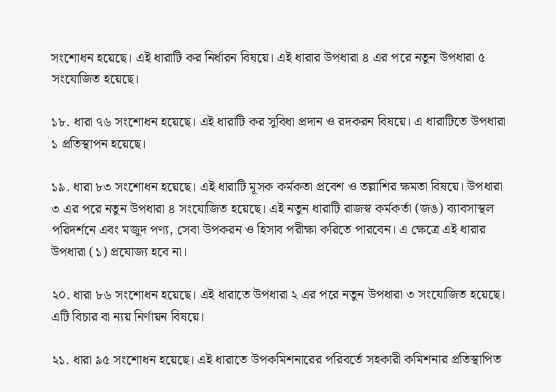সংশোধন হয়েছে। এই ধারাটি কর নির্ধারন বিষয়ে। এই ধারার উপধারা ৪ এর পরে নতুন উপধারা ৫ সংযোজিত হয়েছে।

১৮. ধারা ৭৬ সংশোধন হয়েছে। এই ধারাটি কর সুবিধা প্রদান ও রদকরন বিষয়ে। এ ধারাটিতে উপধারা ১ প্রতিস্থাপন হয়েছে।

১৯. ধারা ৮৩ সংশোধন হয়েছে। এই ধারাটি মূসক কর্মকতা প্রবেশ ও তল্লাশির ক্ষমতা বিষয়ে। উপধারা ৩ এর পরে নতুন উপধারা ৪ সংযোজিত হয়েছে। এই নতুন ধারাটি রাজস্ব কর্মকর্তা (জঙ) ব্যাবসাস্থল পরিদর্শনে এবং মজুদ পণ্য, সেবা উপকরন ও হিসাব পরীক্ষা করিতে পারবেন। এ ক্ষেত্রে এই ধারার উপধারা (১) প্রযোজ্য হবে না।

২০. ধারা ৮৬ সংশোধন হয়েছে। এই ধারাতে উপধারা ২ এর পরে নতুন উপধারা ৩ সংযোজিত হয়েছে। এটি বিচার বা ন্যয় নির্ণায়ন বিষয়ে।

২১. ধারা ৯৫ সংশোধন হয়েছে। এই ধারাতে উপকমিশনারের পরিবর্তে সহকারী কমিশনার প্রতিস্থাপিত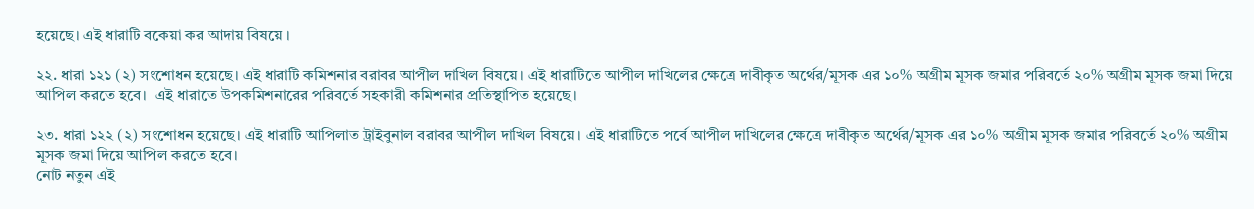হয়েছে। এই ধারাটি বকেয়া কর আদায় বিষয়ে ।

২২. ধারা ১২১ (২) সংশোধন হয়েছে। এই ধারাটি কমিশনার বরাবর আপীল দাখিল বিষয়ে। এই ধারাটিতে আপীল দাখিলের ক্ষেত্রে দাবীকৃত অর্থের/মূসক এর ১০% অগ্রীম মূসক জমার পরিবর্তে ২০% অগ্রীম মূসক জমা দিয়ে আপিল করতে হবে।  এই ধারাতে উপকমিশনারের পরিবর্তে সহকারী কমিশনার প্রতিস্থাপিত হয়েছে।

২৩. ধারা ১২২ (২) সংশোধন হয়েছে। এই ধারাটি আপিলাত ট্রাইবুনাল বরাবর আপীল দাখিল বিষয়ে। এই ধারাটিতে পর্বে আপীল দাখিলের ক্ষেত্রে দাবীকৃত অর্থের/মূসক এর ১০% অগ্রীম মূসক জমার পরিবর্তে ২০% অগ্রীম মূসক জমা দিয়ে আপিল করতে হবে।
নোট নতুন এই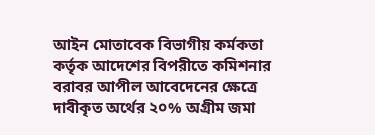আইন মোতাবেক বিভাগীয় কর্মকতা কর্তৃক আদেশের বিপরীতে কমিশনার বরাবর আপীল আবেদেনের ক্ষেত্রে দাবীকৃত অর্থের ২০% অগ্রীম জমা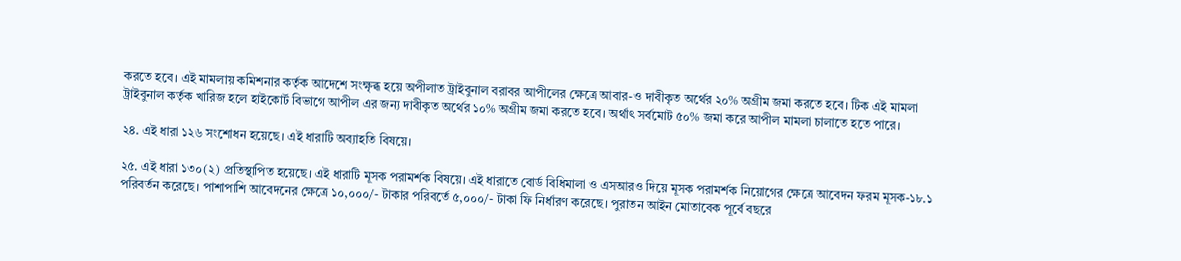করতে হবে। এই মামলায় কমিশনার কর্তৃক আদেশে সংক্ষৃব্ধ হয়ে অপীলাত ট্রাইবুনাল বরাবর আপীলের ক্ষেত্রে আবার-ও দাবীকৃত অর্থের ২০% অগ্রীম জমা করতে হবে। টিক এই মামলা ট্রাইবুনাল কর্তৃক খারিজ হলে হাইকোর্ট বিভাগে আপীল এর জন্য দাবীকৃত অর্থের ১০% অগ্রীম জমা করতে হবে। অর্থাৎ সর্বমোট ৫০% জমা করে আপীল মামলা চালাতে হতে পারে।

২৪. এই ধারা ১২৬ সংশোধন হয়েছে। এই ধারাটি অব্যাহতি বিষয়ে।

২৫. এই ধারা ১৩০(২) প্রতিস্থাপিত হয়েছে। এই ধারাটি মূসক পরামর্শক বিষয়ে। এই ধারাতে বোর্ড বিধিমালা ও এসআরও দিয়ে মূসক পরামর্শক নিয়োগের ক্ষেত্রে আবেদন ফরম মূসক-১৮.১ পরিবর্তন করেছে। পাশাপাশি আবেদনের ক্ষেত্রে ১০,০০০/- টাকার পরিবর্তে ৫,০০০/- টাকা ফি নির্ধারণ করেছে। পুরাতন আইন মোতাবেক পূর্বে বছরে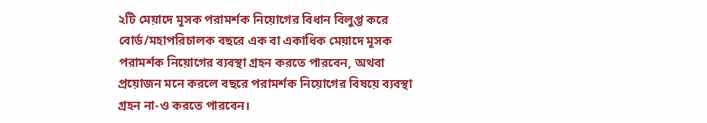২টি মেয়াদে মূসক পরামর্শক নিয়োগের বিধান বিলুপ্ত করে বোর্ড/মহাপরিচালক বছরে এক বা একাধিক মেয়াদে মূসক পরামর্শক নিয়োগের ব্যবস্থা গ্রহন করতে পারবেন, অথবা প্রয়োজন মনে করলে বছরে পরামর্শক নিয়োগের বিষয়ে ব্যবস্থা গ্রহন না-ও করতে পারবেন।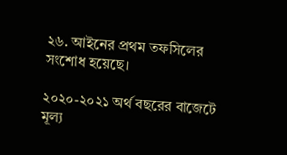২৬. আইনের প্রথম তফসিলের সংশোধ হয়েছে।

২০২০-২০২১ অর্থ বছরের বাজেটে মূল্য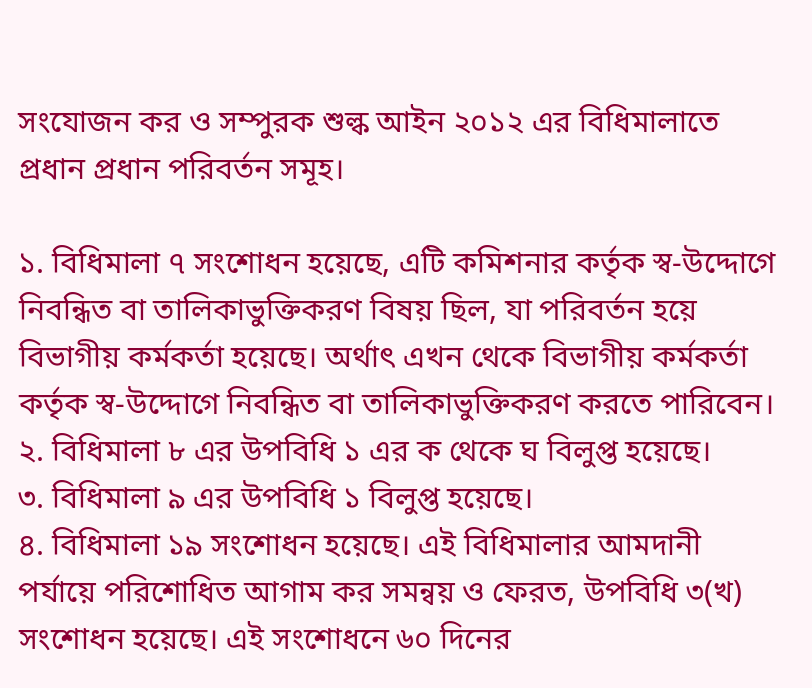সংযোজন কর ও সম্পুরক শুল্ক আইন ২০১২ এর বিধিমালাতে প্রধান প্রধান পরিবর্তন সমূহ।

১. বিধিমালা ৭ সংশোধন হয়েছে, এটি কমিশনার কর্তৃক স্ব-উদ্দোগে নিবন্ধিত বা তালিকাভুক্তিকরণ বিষয় ছিল, যা পরিবর্তন হয়ে বিভাগীয় কর্মকর্তা হয়েছে। অর্থাৎ এখন থেকে বিভাগীয় কর্মকর্তা কর্তৃক স্ব-উদ্দোগে নিবন্ধিত বা তালিকাভুক্তিকরণ করতে পারিবেন।
২. বিধিমালা ৮ এর উপবিধি ১ এর ক থেকে ঘ বিলুপ্ত হয়েছে।
৩. বিধিমালা ৯ এর উপবিধি ১ বিলুপ্ত হয়েছে।
৪. বিধিমালা ১৯ সংশোধন হয়েছে। এই বিধিমালার আমদানী পর্যায়ে পরিশোধিত আগাম কর সমন্বয় ও ফেরত, উপবিধি ৩(খ) সংশোধন হয়েছে। এই সংশোধনে ৬০ দিনের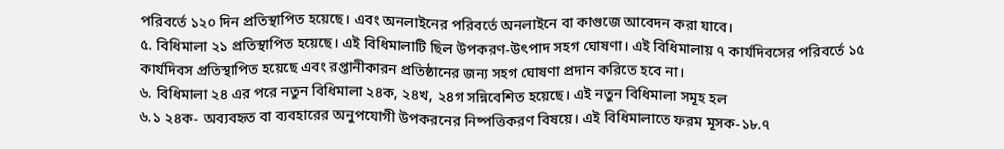পরিবর্তে ১২০ দিন প্রতিস্থাপিত হয়েছে। এবং অনলাইনের পরিবর্তে অনলাইনে বা কাগুজে আবেদন করা যাবে।
৫. বিধিমালা ২১ প্রতিস্থাপিত হয়েছে। এই বিধিমালাটি ছিল উপকরণ-উৎপাদ সহগ ঘোষণা। এই বিধিমালায় ৭ কার্যদিবসের পরিবর্তে ১৫ কার্যদিবস প্রতিস্থাপিত হয়েছে এবং রপ্তানীকারন প্রতিষ্ঠানের জন্য সহগ ঘোষণা প্রদান করিতে হবে না।
৬. বিধিমালা ২৪ এর পরে নতুন বিধিমালা ২৪ক, ২৪খ, ২৪গ সন্নিবেশিত হয়েছে। এই নতুন বিধিমালা সমূহ হল
৬.১ ২৪ক- অব্যবহৃত বা ব্যবহারের অনুপযোগী উপকরনের নিষ্পত্তিকরণ বিষয়ে। এই বিধিমালাতে ফরম মূসক-১৮.৭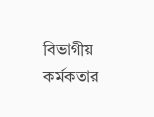বিভাগীয় কর্মকতার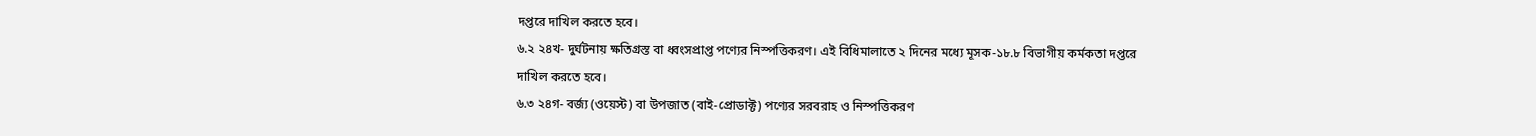দপ্তরে দাখিল করতে হবে।
৬.২ ২৪খ- দুর্ঘটনায় ক্ষতিগ্রস্ত বা ধ্বংসপ্রাপ্ত পণ্যের নিস্পত্তিকরণ। এই বিধিমালাতে ২ দিনের মধ্যে মূসক-১৮.৮ বিভাগীয় কর্মকতা দপ্তরে দাখিল করতে হবে।
৬.৩ ২৪গ- বর্জ্য (ওয়েস্ট) বা উপজাত (বাই-প্রোডাক্ট) পণ্যের সরবরাহ ও নিস্পত্তিকরণ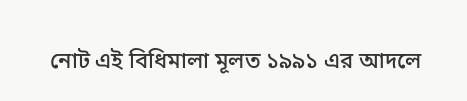নোট এই বিধিমালা মূলত ১৯৯১ এর আদলে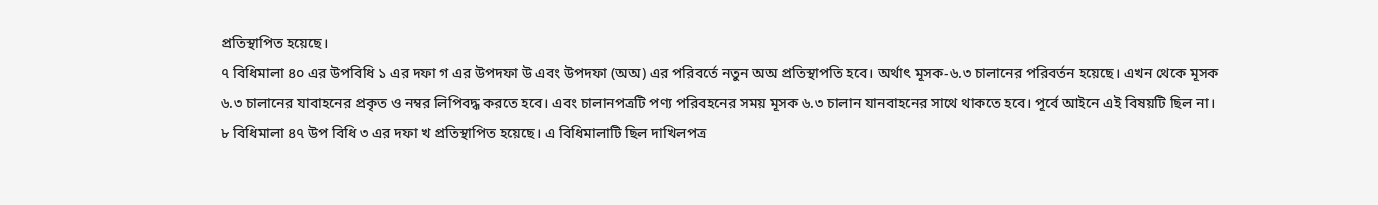প্রতিস্থাপিত হয়েছে।
৭ বিধিমালা ৪০ এর উপবিধি ১ এর দফা গ এর উপদফা উ এবং উপদফা (অঅ) এর পরিবর্তে নতুন অঅ প্রতিস্থাপতি হবে। অর্থাৎ মূসক-৬.৩ চালানের পরিবর্তন হয়েছে। এখন থেকে মূসক ৬.৩ চালানের যাবাহনের প্রকৃত ও নম্বর লিপিবদ্ধ করতে হবে। এবং চালানপত্রটি পণ্য পরিবহনের সময় মূসক ৬.৩ চালান যানবাহনের সাথে থাকতে হবে। পূর্বে আইনে এই বিষয়টি ছিল না।
৮ বিধিমালা ৪৭ উপ বিধি ৩ এর দফা খ প্রতিস্থাপিত হয়েছে। এ বিধিমালাটি ছিল দাখিলপত্র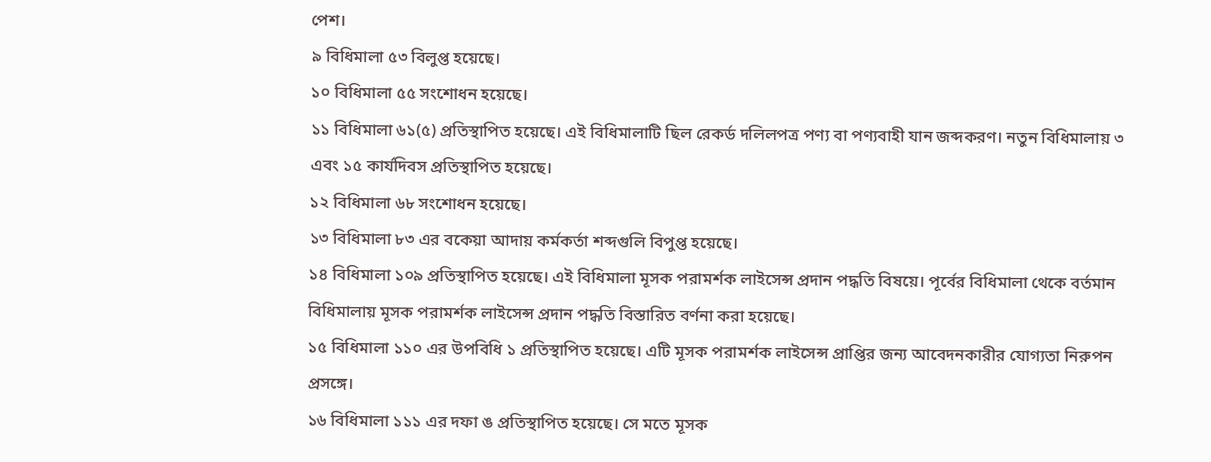পেশ।
৯ বিধিমালা ৫৩ বিলুপ্ত হয়েছে।
১০ বিধিমালা ৫৫ সংশোধন হয়েছে।
১১ বিধিমালা ৬১(৫) প্রতিস্থাপিত হয়েছে। এই বিধিমালাটি ছিল রেকর্ড দলিলপত্র পণ্য বা পণ্যবাহী যান জব্দকরণ। নতুন বিধিমালায় ৩ এবং ১৫ কার্যদিবস প্রতিস্থাপিত হয়েছে।
১২ বিধিমালা ৬৮ সংশোধন হয়েছে।
১৩ বিধিমালা ৮৩ এর বকেয়া আদায় কর্মকর্তা শব্দগুলি বিপুপ্ত হয়েছে।
১৪ বিধিমালা ১০৯ প্রতিস্থাপিত হয়েছে। এই বিধিমালা মূসক পরামর্শক লাইসেন্স প্রদান পদ্ধতি বিষয়ে। পূর্বের বিধিমালা থেকে বর্তমান বিধিমালায় মূসক পরামর্শক লাইসেন্স প্রদান পদ্ধতি বিস্তারিত বর্ণনা করা হয়েছে।
১৫ বিধিমালা ১১০ এর উপবিধি ১ প্রতিস্থাপিত হয়েছে। এটি মূসক পরামর্শক লাইসেন্স প্রাপ্তির জন্য আবেদনকারীর যোগ্যতা নিরুপন প্রসঙ্গে।
১৬ বিধিমালা ১১১ এর দফা ঙ প্রতিস্থাপিত হয়েছে। সে মতে মূসক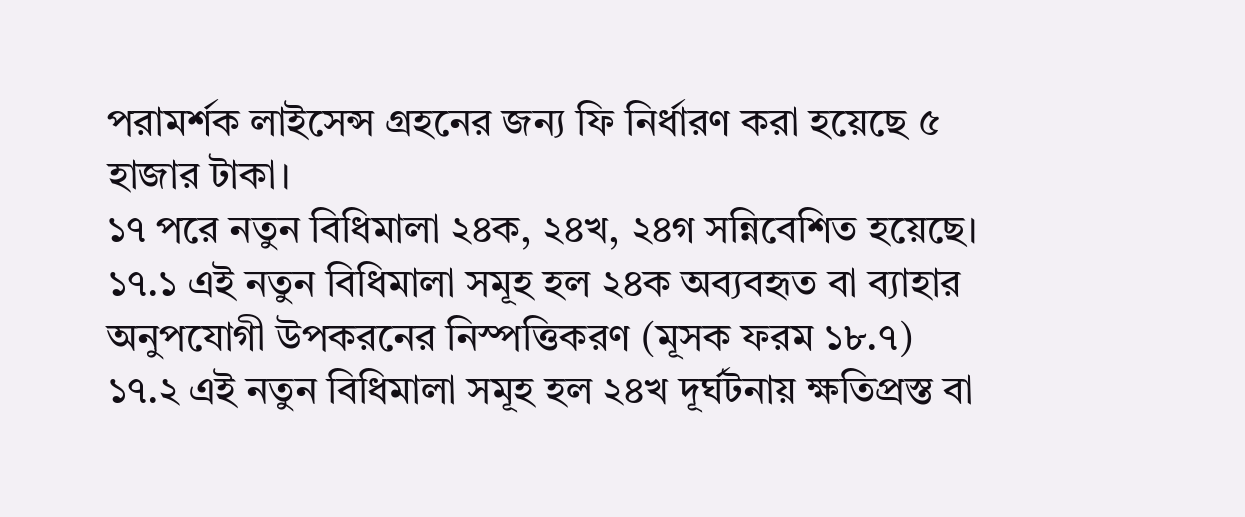পরামর্শক লাইসেন্স গ্রহনের জন্য ফি নির্ধারণ করা হয়েছে ৫ হাজার টাকা।
১৭ পরে নতুন বিধিমালা ২৪ক, ২৪খ, ২৪গ সন্নিবেশিত হয়েছে।
১৭.১ এই নতুন বিধিমালা সমূহ হল ২৪ক অব্যবহৃত বা ব্যাহার অনুপযোগী উপকরনের নিস্পত্তিকরণ (মূসক ফরম ১৮.৭)
১৭.২ এই নতুন বিধিমালা সমূহ হল ২৪খ দূর্ঘটনায় ক্ষতিপ্রস্ত বা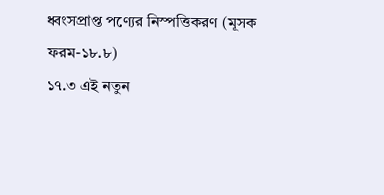ধ্বংসপ্রাপ্ত পণ্যের নিস্পত্তিকরণ (মূসক ফরম-১৮.৮)
১৭.৩ এই নতুন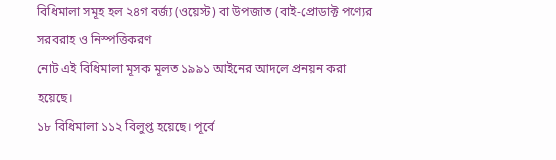বিধিমালা সমূহ হল ২৪গ বর্জ্য (ওয়েস্ট) বা উপজাত (বাই-প্রোডাক্ট পণ্যের সরবরাহ ও নিস্পত্তিকরণ
নোট এই বিধিমালা মূসক মূলত ১৯৯১ আইনের আদলে প্রনয়ন করা হয়েছে।
১৮ বিধিমালা ১১২ বিলুপ্ত হয়েছে। পূর্বে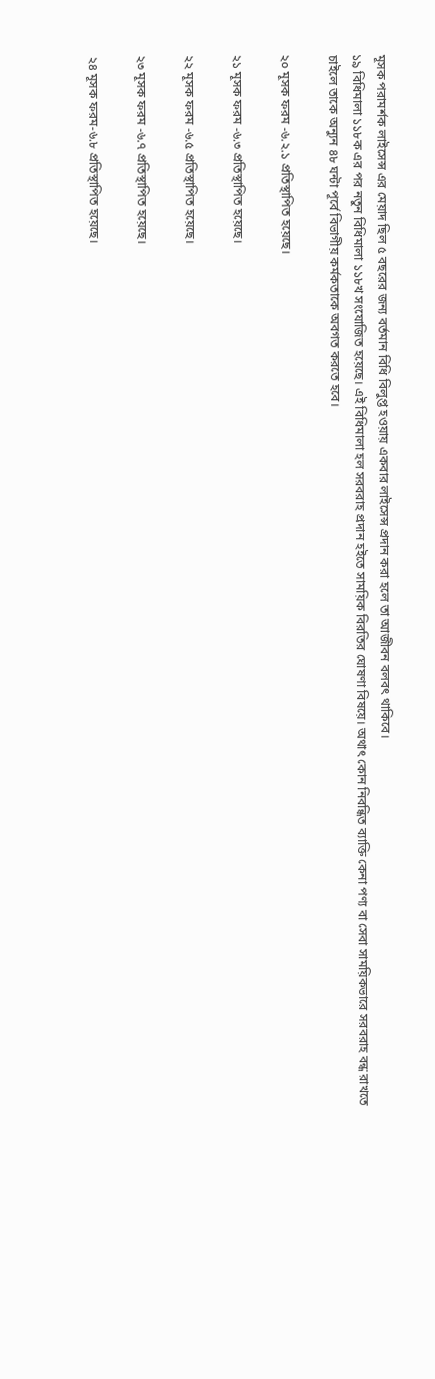মূসক পরামর্শক লাইসেন্স এর মেয়াদ ছিল ৫ বছরের জন্য বর্তমান বিধি বিলুপ্ত হওয়ায় একবার লাইসেন্স প্রদান করা হলে তা আজীবন বলবৎ থাকিবে।
১৯ বিধিমালা ১১৮ক এর পর নতুন বিধিমালা ১১৮খ সংযোজিত হয়েছে। এই বিধিমালা হল সরবরাহ প্রদান হইতে সাময়িক বিরতির ঘোষণা বিষয়ে। অথাৎ কোন নিবন্ধিত ব্যাক্তি কেনা পণ্য বা সেবা সাময়িকভারে সরবরাহ বন্ধ রাখতে চাইলে তাকে অন্যুন ৪৮ ঘন্টা পূর্বে বিভাগীয় কর্মকতাকে অবগত করতে হবে।

২০ মূসক ফরম -৬.২.১ প্রতিস্থাপিত হয়েছে।

২১ মূসক ফরম -৬.৩ প্রতিস্থাপিত হয়েছে।

২২ মূসক ফরম -৬.৫ প্রতিস্থাপিত হয়েছে।

২৩ মূসক ফরম -৬.৭ প্রতিস্থাপিত হয়েছে।

২৪ মূসক ফরম-৬.৮ প্রতিস্থাপিত হয়েছে।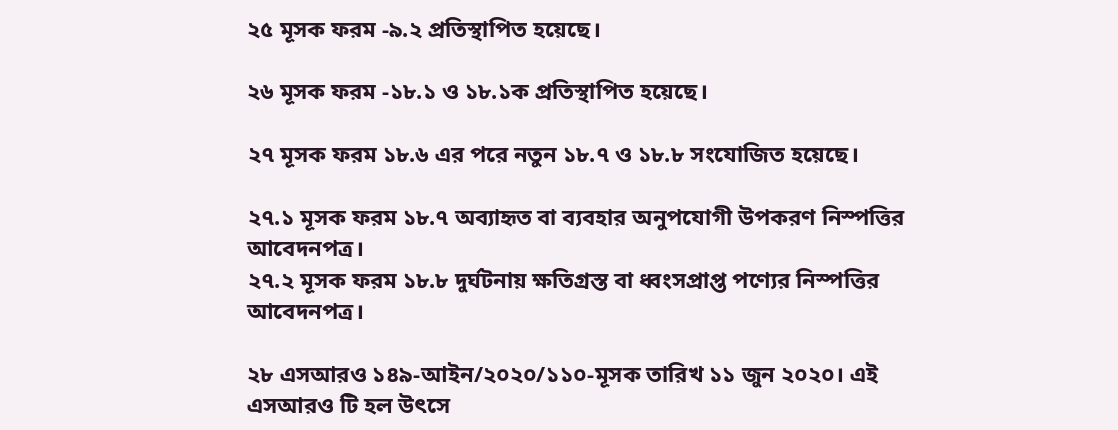২৫ মূসক ফরম -৯.২ প্রতিস্থাপিত হয়েছে।

২৬ মূসক ফরম -১৮.১ ও ১৮.১ক প্রতিস্থাপিত হয়েছে।

২৭ মূসক ফরম ১৮.৬ এর পরে নতুন ১৮.৭ ও ১৮.৮ সংযোজিত হয়েছে।

২৭.১ মূসক ফরম ১৮.৭ অব্যাহৃত বা ব্যবহার অনুপযোগী উপকরণ নিস্পত্তির আবেদনপত্র।
২৭.২ মূসক ফরম ১৮.৮ দুর্ঘটনায় ক্ষতিগ্রস্ত বা ধ্বংসপ্রাপ্ত পণ্যের নিস্পত্তির আবেদনপত্র।

২৮ এসআরও ১৪৯-আইন/২০২০/১১০-মূসক তারিখ ১১ জুন ২০২০। এই এসআরও টি হল উৎসে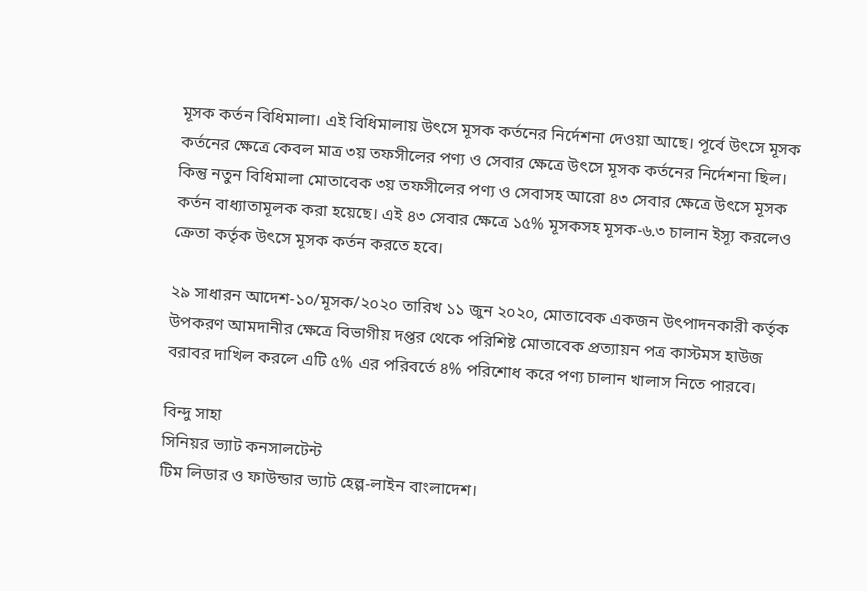মূসক কর্তন বিধিমালা। এই বিধিমালায় উৎসে মূসক কর্তনের নির্দেশনা দেওয়া আছে। পূর্বে উৎসে মূসক কর্তনের ক্ষেত্রে কেবল মাত্র ৩য় তফসীলের পণ্য ও সেবার ক্ষেত্রে উৎসে মূসক কর্তনের নির্দেশনা ছিল। কিন্তু নতুন বিধিমালা মোতাবেক ৩য় তফসীলের পণ্য ও সেবাসহ আরো ৪৩ সেবার ক্ষেত্রে উৎসে মূসক কর্তন বাধ্যাতামূলক করা হয়েছে। এই ৪৩ সেবার ক্ষেত্রে ১৫% মূসকসহ মূসক-৬.৩ চালান ইস্যূ করলেও ক্রেতা কর্তৃক উৎসে মূসক কর্তন করতে হবে।

২৯ সাধারন আদেশ-১০/মূসক/২০২০ তারিখ ১১ জুন ২০২০, মোতাবেক একজন উৎপাদনকারী কর্তৃক উপকরণ আমদানীর ক্ষেত্রে বিভাগীয় দপ্তর থেকে পরিশিষ্ট মোতাবেক প্রত্যায়ন পত্র কাস্টমস হাউজ বরাবর দাখিল করলে এটি ৫% এর পরিবর্তে ৪% পরিশোধ করে পণ্য চালান খালাস নিতে পারবে।

বিন্দু সাহা
সিনিয়র ভ্যাট কনসালটেন্ট
টিম লিডার ও ফাউন্ডার ভ্যাট হেল্প-লাইন বাংলাদেশ।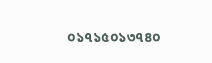০১৭১৫০১৩৭৪০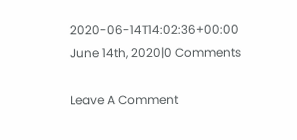2020-06-14T14:02:36+00:00 June 14th, 2020|0 Comments

Leave A Comment